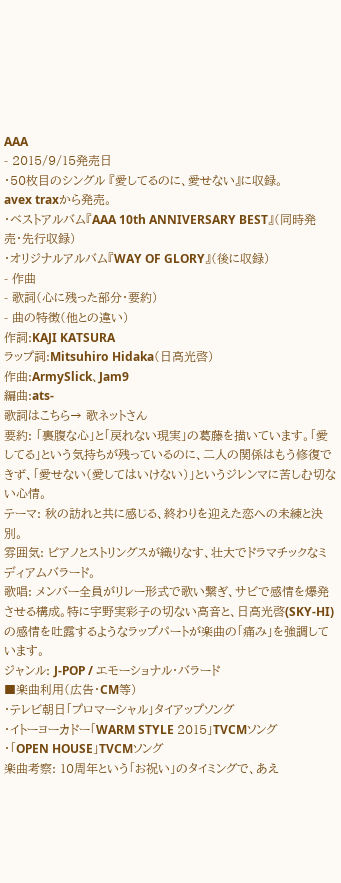AAA
- 2015/9/15発売日
・50枚目のシングル 『愛してるのに、愛せない』に収録。
avex traxから発売。
・ベストアルバム『AAA 10th ANNIVERSARY BEST』(同時発売・先行収録)
・オリジナルアルバム『WAY OF GLORY』(後に収録)
- 作曲
- 歌詞(心に残った部分・要約)
- 曲の特徴(他との違い)
作詞:KAJI KATSURA
ラップ詞:Mitsuhiro Hidaka(日高光啓)
作曲:ArmySlick、Jam9
編曲:ats-
歌詞はこちら→ 歌ネットさん
要約: 「裏腹な心」と「戻れない現実」の葛藤を描いています。「愛してる」という気持ちが残っているのに、二人の関係はもう修復できず、「愛せない(愛してはいけない)」というジレンマに苦しむ切ない心情。
テーマ: 秋の訪れと共に感じる、終わりを迎えた恋への未練と決別。
雰囲気: ピアノとストリングスが織りなす、壮大でドラマチックなミディアムバラード。
歌唱: メンバー全員がリレー形式で歌い繋ぎ、サビで感情を爆発させる構成。特に宇野実彩子の切ない高音と、日高光啓(SKY-HI)の感情を吐露するようなラップパートが楽曲の「痛み」を強調しています。
ジャンル: J-POP / エモーショナル・バラード
■楽曲利用(広告・CM等)
・テレビ朝日「プロマーシャル」タイアップソング
・イトーヨーカドー「WARM STYLE 2015」TVCMソング
・「OPEN HOUSE」TVCMソング
楽曲考察: 10周年という「お祝い」のタイミングで、あえ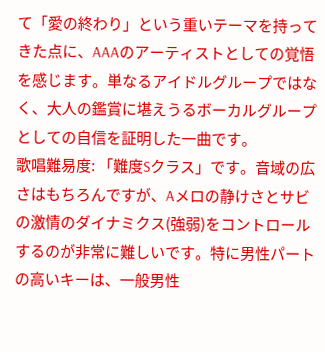て「愛の終わり」という重いテーマを持ってきた点に、AAAのアーティストとしての覚悟を感じます。単なるアイドルグループではなく、大人の鑑賞に堪えうるボーカルグループとしての自信を証明した一曲です。
歌唱難易度: 「難度Sクラス」です。音域の広さはもちろんですが、Aメロの静けさとサビの激情のダイナミクス(強弱)をコントロールするのが非常に難しいです。特に男性パートの高いキーは、一般男性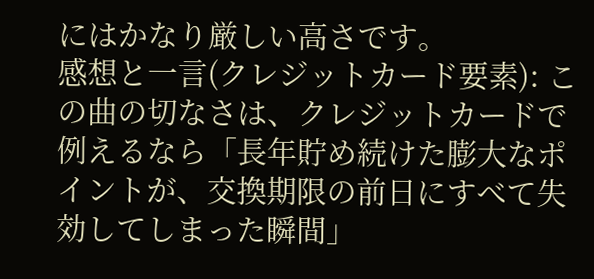にはかなり厳しい高さです。
感想と一言(クレジットカード要素): この曲の切なさは、クレジットカードで例えるなら「長年貯め続けた膨大なポイントが、交換期限の前日にすべて失効してしまった瞬間」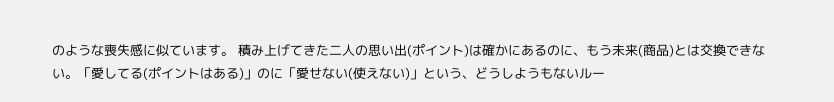のような喪失感に似ています。 積み上げてきた二人の思い出(ポイント)は確かにあるのに、もう未来(商品)とは交換できない。「愛してる(ポイントはある)」のに「愛せない(使えない)」という、どうしようもないルー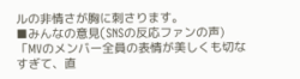ルの非情さが胸に刺さります。
■みんなの意見(SNSの反応ファンの声)
「MVのメンバー全員の表情が美しくも切なすぎて、直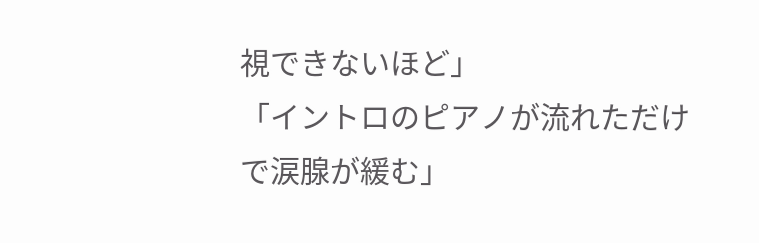視できないほど」
「イントロのピアノが流れただけで涙腺が緩む」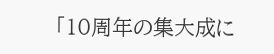「10周年の集大成に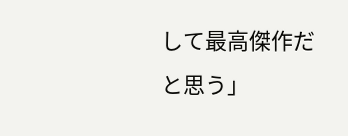して最高傑作だと思う」